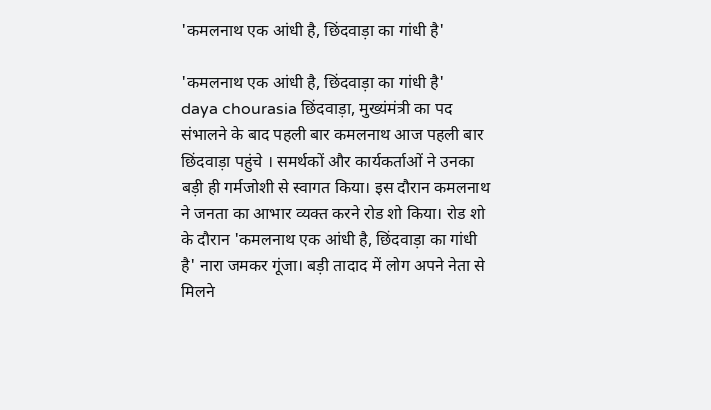'कमलनाथ एक आंधी है, छिंदवाड़ा का गांधी है'

'कमलनाथ एक आंधी है, छिंदवाड़ा का गांधी है'
daya chourasia छिंदवाड़ा, मुख्यंमंत्री का पद संभालने के बाद पहली बार कमलनाथ आज पहली बार छिंदवाड़ा पहुंचे । समर्थकों और कार्यकर्ताओं ने उनका बड़ी ही गर्मजोशी से स्वागत किया। इस दौरान कमलनाथ ने जनता का आभार व्यक्त करने रोड शो किया। रोड शो के दौरान 'कमलनाथ एक आंधी है, छिंदवाड़ा का गांधी है' नारा जमकर गूंजा। बड़ी तादाद में लोग अपने नेता से मिलने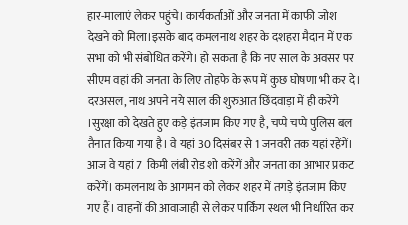हार-मालाएं लेकर पहुंचे। कार्यकर्ताओं और जनता में काफी जोश देखने को मिला।इसके बाद कमलनाथ शहर के दशहरा मैदान में एक सभा को भी संबोधित करेंगे। हो सकता है कि नए साल के अवसर पर सीएम वहां की जनता के लिए तोहफे के रूप में कुछ घोषणा भी कर दे। दरअसल, नाथ अपने नये साल की शुरुआत छिंदवाड़ा में ही करेंगे ।सुरक्षा को देखते हुए कड़े इंतजाम किए गए है, चप्पे चप्पे पुलिस बल तैनात किया गया है। वे यहां 30 दिसंबर से 1 जनवरी तक यहां रहेंगें। आज वे यहां 7  किमी लंबी रोड शो करेंगें और जनता का आभार प्रकट करेंगें। कमलनाथ के आगमन को लेकर शहर में तगड़े इंतजाम किए गए हैं। वाहनों की आवाजाही से लेकर पार्किंग स्थल भी निर्धारित कर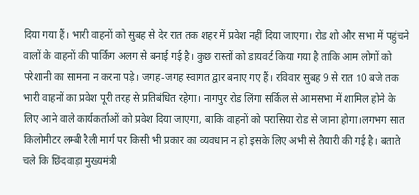दिया गया हैं। भारी वाहनों को सुबह से देर रात तक शहर में प्रवेश नहीं दिया जाएगा। रोड शो और सभा में पहुंचने वालों के वाहनों की पार्किंग अलग से बनाई गई है। कुछ रास्तों को डायवर्ट किया गया है ताकि आम लोगों को परेशानी का सामना न करना पड़े। जगह-जगह स्वागत द्वार बनाए गए हैं। रविवार सुबह 9 से रात 10 बजे तक भारी वाहनों का प्रवेश पूरी तरह से प्रतिबंधित रहेगा। नागपुर रोड लिंगा सर्किल से आमसभा में शामिल होने के लिए आने वाले कार्यकर्ताओं को प्रवेश दिया जाएगा, बाकि वाहनों को परासिया रोड से जाना होगा।लगभग सात किलोमीटर लम्बी रैली मार्ग पर किसी भी प्रकार का व्यवधान न हो इसके लिए अभी से तैयारी की गई है। बताते चले कि छिंदवाड़ा मुख्यमंत्री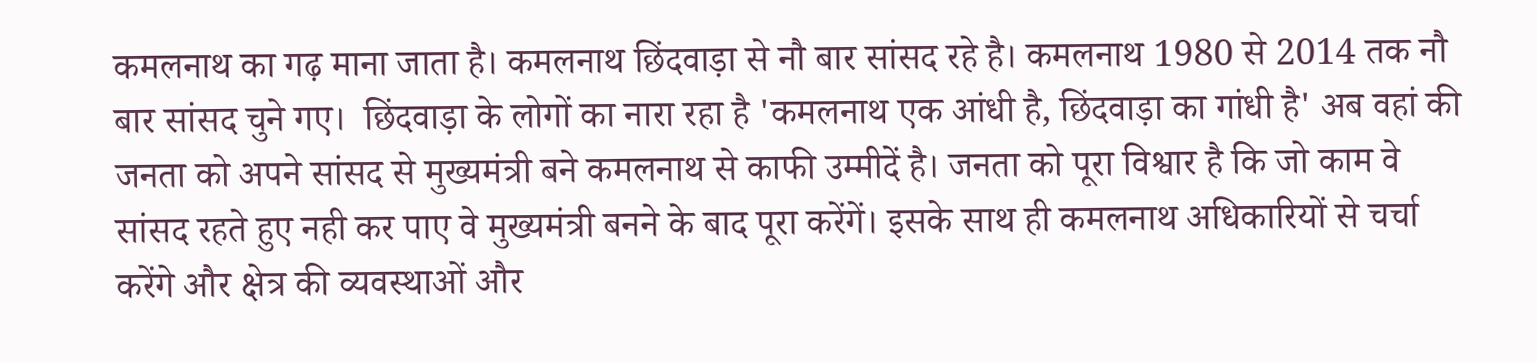कमलनाथ का गढ़ माना जाता है। कमलनाथ छिंदवाड़ा से नौ बार सांसद रहे है। कमलनाथ 1980 से 2014 तक नौ बार सांसद चुने गए।  छिंदवाड़ा के लोगों का नारा रहा है 'कमलनाथ एक आंधी है, छिंदवाड़ा का गांधी है' अब वहां की जनता को अपने सांसद से मुख्यमंत्री बने कमलनाथ से काफी उम्मीदें है। जनता को पूरा विश्वार है कि जो काम वे सांसद रहते हुए नही कर पाए वे मुख्यमंत्री बनने के बाद पूरा करेंगें। इसके साथ ही कमलनाथ अधिकारियों से चर्चा करेंगे और क्षेत्र की व्यवस्थाओं और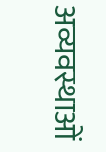अव्यवस्थाओं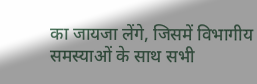का जायजा लेंगे, जिसमें विभागीय समस्याओं के साथ सभी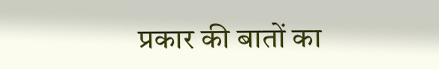प्रकार की बातों का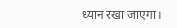ध्यान रखा जाएगा।